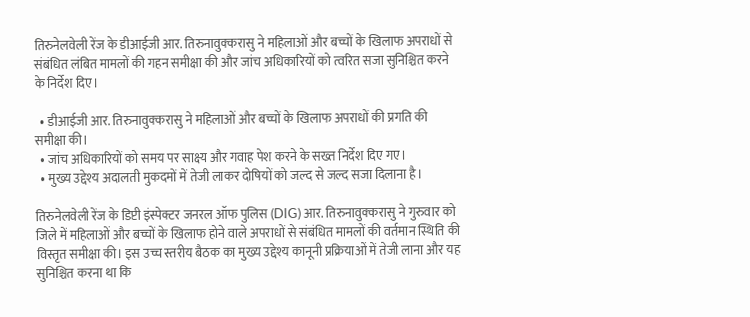तिरुनेलवेली रेंज के डीआईजी आर. तिरुनावुक्करासु ने महिलाओं और बच्चों के खिलाफ अपराधों से संबंधित लंबित मामलों की गहन समीक्षा की और जांच अधिकारियों को त्वरित सजा सुनिश्चित करने के निर्देश दिए।

  • डीआईजी आर. तिरुनावुक्करासु ने महिलाओं और बच्चों के खिलाफ अपराधों की प्रगति की समीक्षा की।
  • जांच अधिकारियों को समय पर साक्ष्य और गवाह पेश करने के सख्त निर्देश दिए गए।
  • मुख्य उद्देश्य अदालती मुकदमों में तेजी लाकर दोषियों को जल्द से जल्द सजा दिलाना है।

तिरुनेलवेली रेंज के डिप्टी इंस्पेक्टर जनरल ऑफ पुलिस (DIG) आर. तिरुनावुक्करासु ने गुरुवार को जिले में महिलाओं और बच्चों के खिलाफ होने वाले अपराधों से संबंधित मामलों की वर्तमान स्थिति की विस्तृत समीक्षा की। इस उच्च स्तरीय बैठक का मुख्य उद्देश्य कानूनी प्रक्रियाओं में तेजी लाना और यह सुनिश्चित करना था कि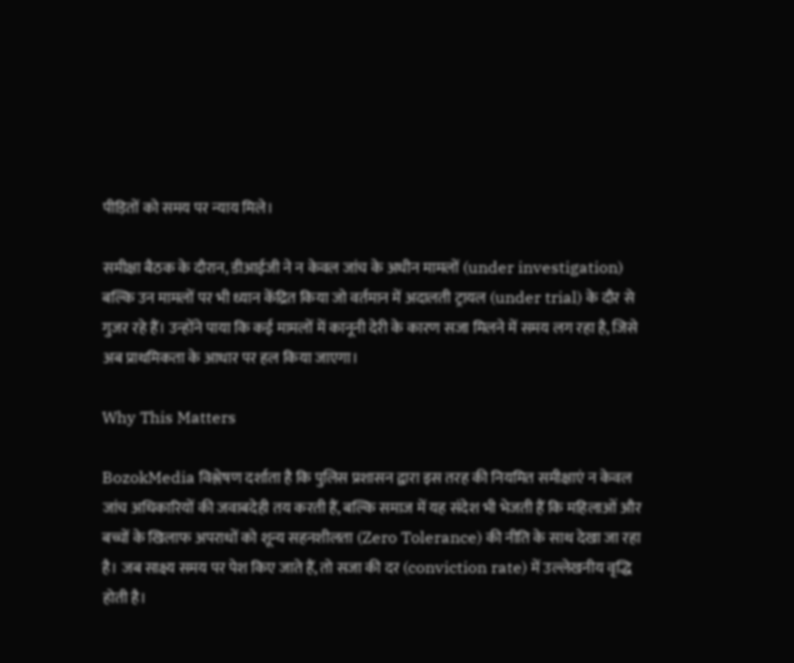पीड़ितों को समय पर न्याय मिले।

समीक्षा बैठक के दौरान, डीआईजी ने न केवल जांच के अधीन मामलों (under investigation) बल्कि उन मामलों पर भी ध्यान केंद्रित किया जो वर्तमान में अदालती ट्रायल (under trial) के दौर से गुजर रहे हैं। उन्होंने पाया कि कई मामलों में कानूनी देरी के कारण सजा मिलने में समय लग रहा है, जिसे अब प्राथमिकता के आधार पर हल किया जाएगा।

Why This Matters

BozokMedia विश्लेषण दर्शाता है कि पुलिस प्रशासन द्वारा इस तरह की नियमित समीक्षाएं न केवल जांच अधिकारियों की जवाबदेही तय करती हैं, बल्कि समाज में यह संदेश भी भेजती हैं कि महिलाओं और बच्चों के खिलाफ अपराधों को शून्य सहनशीलता (Zero Tolerance) की नीति के साथ देखा जा रहा है। जब साक्ष्य समय पर पेश किए जाते हैं, तो सजा की दर (conviction rate) में उल्लेखनीय वृद्धि होती है।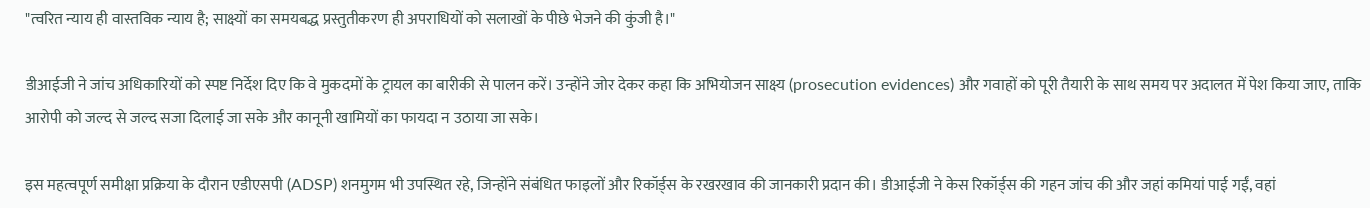"त्वरित न्याय ही वास्तविक न्याय है; साक्ष्यों का समयबद्ध प्रस्तुतीकरण ही अपराधियों को सलाखों के पीछे भेजने की कुंजी है।"

डीआईजी ने जांच अधिकारियों को स्पष्ट निर्देश दिए कि वे मुकदमों के ट्रायल का बारीकी से पालन करें। उन्होंने जोर देकर कहा कि अभियोजन साक्ष्य (prosecution evidences) और गवाहों को पूरी तैयारी के साथ समय पर अदालत में पेश किया जाए, ताकि आरोपी को जल्द से जल्द सजा दिलाई जा सके और कानूनी खामियों का फायदा न उठाया जा सके।

इस महत्वपूर्ण समीक्षा प्रक्रिया के दौरान एडीएसपी (ADSP) शनमुगम भी उपस्थित रहे, जिन्होंने संबंधित फाइलों और रिकॉर्ड्स के रखरखाव की जानकारी प्रदान की। डीआईजी ने केस रिकॉर्ड्स की गहन जांच की और जहां कमियां पाई गईं, वहां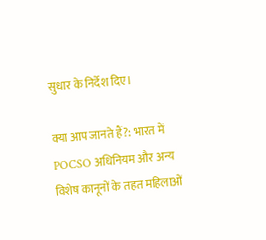सुधार के निर्देश दिए।

क्या आप जानते हैं?: भारत में POCSO अधिनियम और अन्य विशेष कानूनों के तहत महिलाओं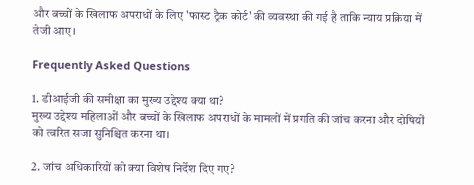और बच्चों के खिलाफ अपराधों के लिए 'फास्ट ट्रैक कोर्ट' की व्यवस्था की गई है ताकि न्याय प्रक्रिया में तेजी आए।

Frequently Asked Questions

1. डीआईजी की समीक्षा का मुख्य उद्देश्य क्या था?
मुख्य उद्देश्य महिलाओं और बच्चों के खिलाफ अपराधों के मामलों में प्रगति की जांच करना और दोषियों को त्वरित सजा सुनिश्चित करना था।

2. जांच अधिकारियों को क्या विशेष निर्देश दिए गए?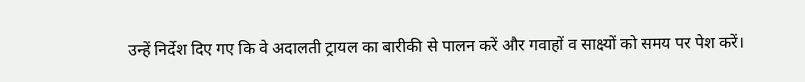उन्हें निर्देश दिए गए कि वे अदालती ट्रायल का बारीकी से पालन करें और गवाहों व साक्ष्यों को समय पर पेश करें।